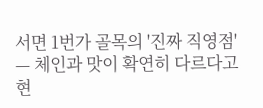서면 1번가 골목의 '진짜 직영점' — 체인과 맛이 확연히 다르다고 현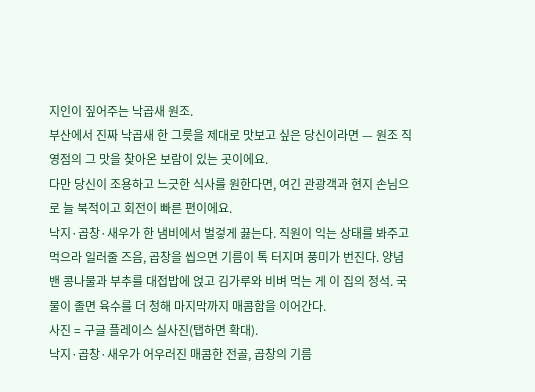지인이 짚어주는 낙곱새 원조.
부산에서 진짜 낙곱새 한 그릇을 제대로 맛보고 싶은 당신이라면 — 원조 직영점의 그 맛을 찾아온 보람이 있는 곳이에요.
다만 당신이 조용하고 느긋한 식사를 원한다면, 여긴 관광객과 현지 손님으로 늘 북적이고 회전이 빠른 편이에요.
낙지·곱창·새우가 한 냄비에서 벌겋게 끓는다. 직원이 익는 상태를 봐주고 먹으라 일러줄 즈음, 곱창을 씹으면 기름이 톡 터지며 풍미가 번진다. 양념 밴 콩나물과 부추를 대접밥에 얹고 김가루와 비벼 먹는 게 이 집의 정석. 국물이 졸면 육수를 더 청해 마지막까지 매콤함을 이어간다.
사진 = 구글 플레이스 실사진(탭하면 확대).
낙지·곱창·새우가 어우러진 매콤한 전골, 곱창의 기름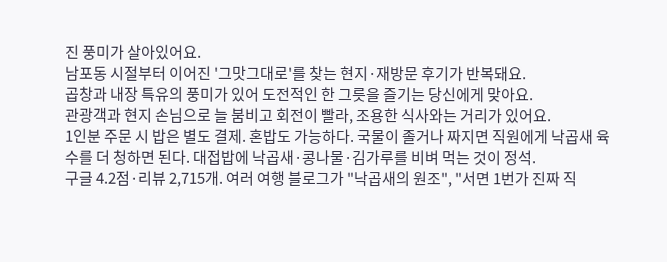진 풍미가 살아있어요.
남포동 시절부터 이어진 '그맛그대로'를 찾는 현지·재방문 후기가 반복돼요.
곱창과 내장 특유의 풍미가 있어 도전적인 한 그릇을 즐기는 당신에게 맞아요.
관광객과 현지 손님으로 늘 붐비고 회전이 빨라, 조용한 식사와는 거리가 있어요.
1인분 주문 시 밥은 별도 결제. 혼밥도 가능하다. 국물이 졸거나 짜지면 직원에게 낙곱새 육수를 더 청하면 된다. 대접밥에 낙곱새·콩나물·김가루를 비벼 먹는 것이 정석.
구글 4.2점·리뷰 2,715개. 여러 여행 블로그가 "낙곱새의 원조", "서면 1번가 진짜 직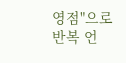영점"으로 반복 언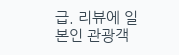급. 리뷰에 일본인 관광객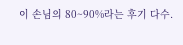이 손님의 80~90%라는 후기 다수.